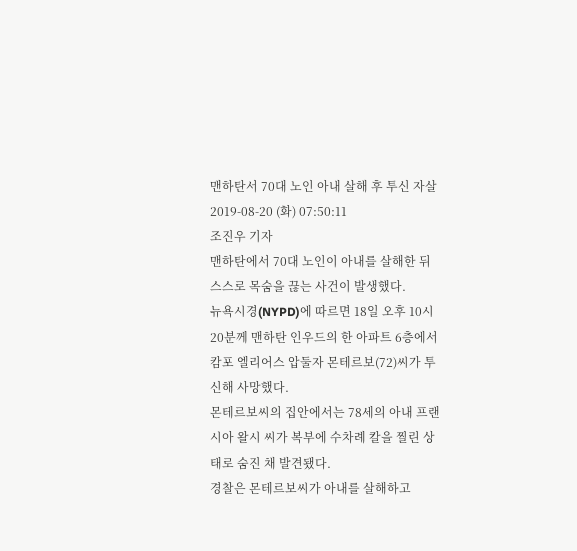맨하탄서 70대 노인 아내 살해 후 투신 자살
2019-08-20 (화) 07:50:11
조진우 기자
맨하탄에서 70대 노인이 아내를 살해한 뒤 스스로 목숨을 끊는 사건이 발생했다.
뉴욕시경(NYPD)에 따르면 18일 오후 10시20분께 맨하탄 인우드의 한 아파트 6층에서 캄포 엘리어스 압둘자 몬테르보(72)씨가 투신해 사망했다.
몬테르보씨의 집안에서는 78세의 아내 프랜시아 왈시 씨가 복부에 수차례 칼을 찔린 상태로 숨진 채 발견됐다.
경찰은 몬테르보씨가 아내를 살해하고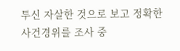투신 자살한 것으로 보고 정확한 사건경위를 조사 중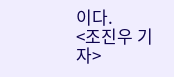이다.
<조진우 기자>